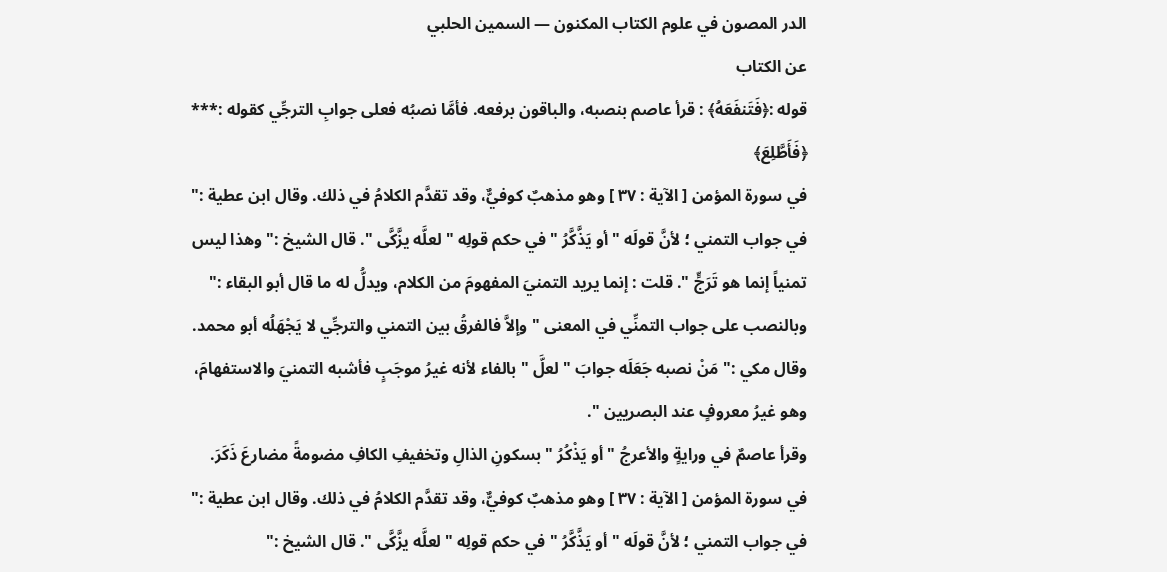الدر المصون في علوم الكتاب المكنون — السمين الحلبي
عن الكتاب
قوله :﴿فَتَنفَعَهُ﴾ : قرأ عاصم بنصبه، والباقون برفعه. فأمَّا نصبُه فعلى جوابِ الترجِّي كقوله :*** ﴿فَأَطَّلِعَ﴾
في سورة المؤمن [ الآية : ٣٧ ] وهو مذهبٌ كوفيٌّ، وقد تقدَّم الكلامُ في ذلك. وقال ابن عطية :" في جواب التمني ؛ لأنَّ قولَه " أو يَذَّكَّرُ " في حكم قولِه " لعلَّه يزَّكَّى ". قال الشيخ :" وهذا ليس تمنياً إنما هو تَرَجٍّ ". قلت : إنما يريد التمنيَ المفهومَ من الكلام، ويدلُّ له ما قال أبو البقاء :" وبالنصب على جواب التمنِّي في المعنى " وإلاَّ فالفرقُ بين التمني والترجِّي لا يَجْهَلُه أبو محمد. وقال مكي :" مَنْ نصبه جَعَلَه جوابَ " لعلَّ " بالفاء لأنه غيرُ موجَبٍ فأشبه التمنيَ والاستفهامَ، وهو غيرُ معروفٍ عند البصريين ".
وقرأ عاصمٌ في ورايةٍ والأعرجُ " أو يَذْكُرُ " بسكونِ الذالِ وتخفيفِ الكافِ مضومةً مضارعَ ذَكَرَ.
في سورة المؤمن [ الآية : ٣٧ ] وهو مذهبٌ كوفيٌّ، وقد تقدَّم الكلامُ في ذلك. وقال ابن عطية :" في جواب التمني ؛ لأنَّ قولَه " أو يَذَّكَّرُ " في حكم قولِه " لعلَّه يزَّكَّى ". قال الشيخ :"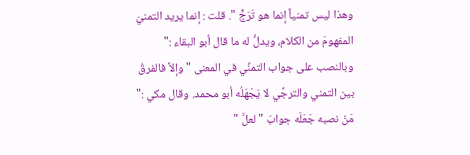وهذا ليس تمنياً إنما هو تَرَجٍّ ". قلت : إنما يريد التمنيَ المفهومَ من الكلام، ويدلُّ له ما قال أبو البقاء :" وبالنصب على جواب التمنِّي في المعنى " وإلاَّ فالفرقُ بين التمني والترجِّي لا يَجْهَلُه أبو محمد. وقال مكي :" مَنْ نصبه جَعَلَه جوابَ " لعلَّ "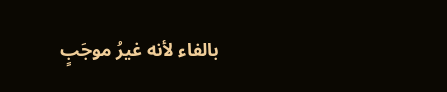بالفاء لأنه غيرُ موجَبٍ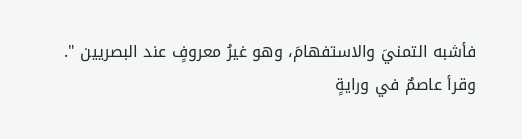فأشبه التمنيَ والاستفهامَ، وهو غيرُ معروفٍ عند البصريين ".
وقرأ عاصمٌ في ورايةٍ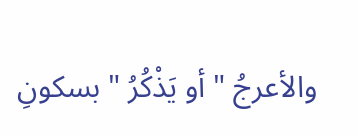والأعرجُ " أو يَذْكُرُ " بسكونِ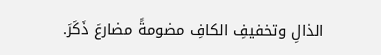الذالِ وتخفيفِ الكافِ مضومةً مضارعَ ذَكَرَ.